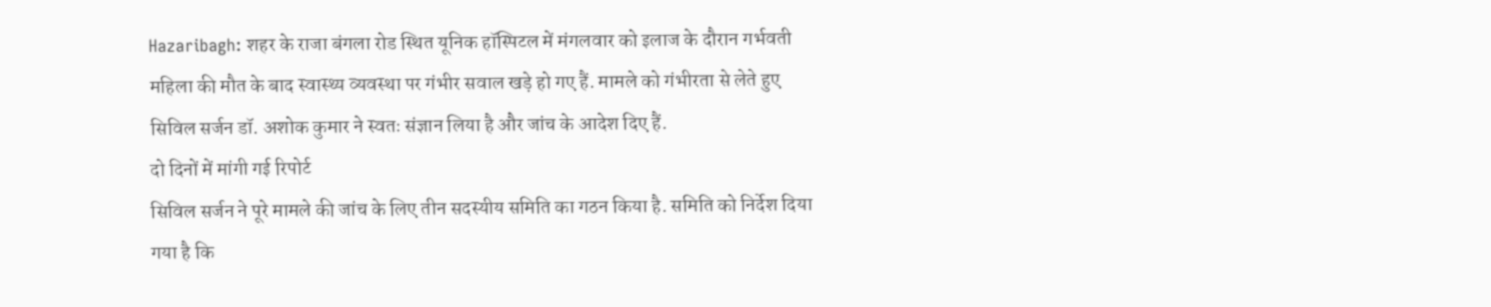Hazaribagh: शहर के राजा बंगला रोड स्थित यूनिक हॉस्पिटल में मंगलवार को इलाज के दौरान गर्भवती महिला की मौत के बाद स्वास्थ्य व्यवस्था पर गंभीर सवाल खड़े हो गए हैं. मामले को गंभीरता से लेते हुए सिविल सर्जन डॉ. अशोक कुमार ने स्वतः संज्ञान लिया है और जांच के आदेश दिए हैं.
दो दिनों में मांगी गई रिपोर्ट
सिविल सर्जन ने पूरे मामले की जांच के लिए तीन सदस्यीय समिति का गठन किया है. समिति को निर्देश दिया गया है कि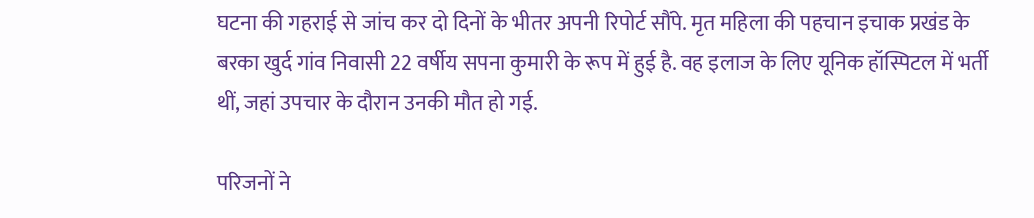घटना की गहराई से जांच कर दो दिनों के भीतर अपनी रिपोर्ट सौंपे. मृत महिला की पहचान इचाक प्रखंड के बरका खुर्द गांव निवासी 22 वर्षीय सपना कुमारी के रूप में हुई है. वह इलाज के लिए यूनिक हॉस्पिटल में भर्ती थीं, जहां उपचार के दौरान उनकी मौत हो गई.

परिजनों ने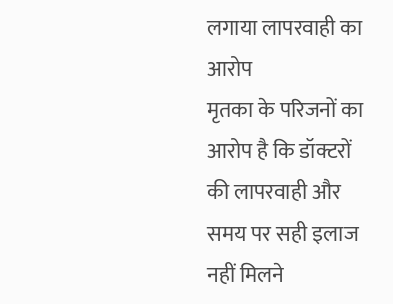लगाया लापरवाही का आरोप
मृतका के परिजनों का आरोप है कि डॉक्टरों की लापरवाही और समय पर सही इलाज नहीं मिलने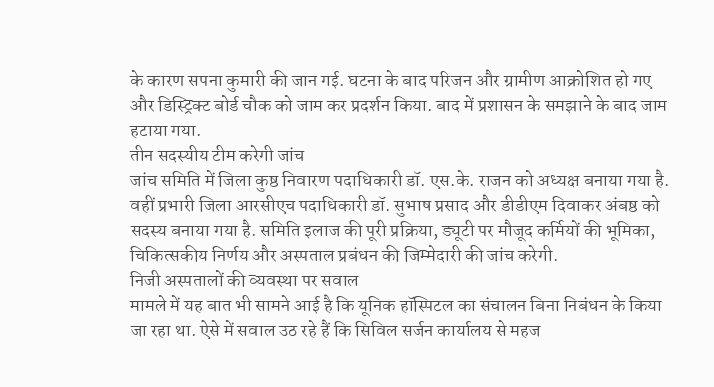के कारण सपना कुमारी की जान गई. घटना के बाद परिजन और ग्रामीण आक्रोशित हो गए और डिस्ट्रिक्ट बोर्ड चौक को जाम कर प्रदर्शन किया. बाद में प्रशासन के समझाने के बाद जाम हटाया गया.
तीन सदस्यीय टीम करेगी जांच
जांच समिति में जिला कुष्ठ निवारण पदाधिकारी डॉ. एस.के. राजन को अध्यक्ष बनाया गया है. वहीं प्रभारी जिला आरसीएच पदाधिकारी डॉ. सुभाष प्रसाद और डीडीएम दिवाकर अंबष्ठ को सदस्य बनाया गया है. समिति इलाज की पूरी प्रक्रिया, ड्यूटी पर मौजूद कर्मियों की भूमिका, चिकित्सकीय निर्णय और अस्पताल प्रबंधन की जिम्मेदारी की जांच करेगी.
निजी अस्पतालों की व्यवस्था पर सवाल
मामले में यह बात भी सामने आई है कि यूनिक हॉस्पिटल का संचालन बिना निबंधन के किया जा रहा था. ऐसे में सवाल उठ रहे हैं कि सिविल सर्जन कार्यालय से महज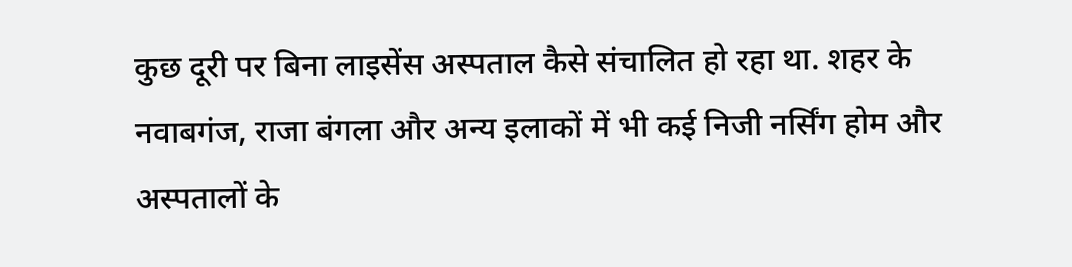कुछ दूरी पर बिना लाइसेंस अस्पताल कैसे संचालित हो रहा था. शहर के नवाबगंज, राजा बंगला और अन्य इलाकों में भी कई निजी नर्सिंग होम और अस्पतालों के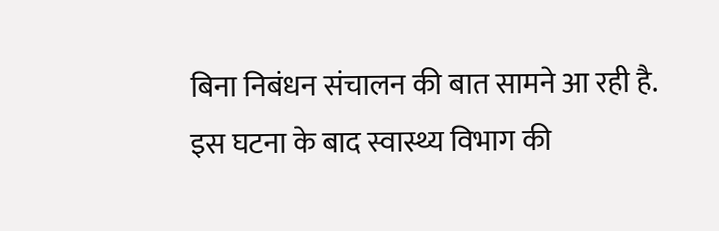बिना निबंधन संचालन की बात सामने आ रही है. इस घटना के बाद स्वास्थ्य विभाग की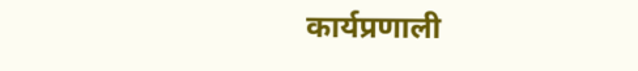कार्यप्रणाली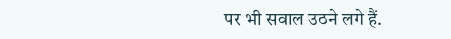पर भी सवाल उठने लगे हैं.